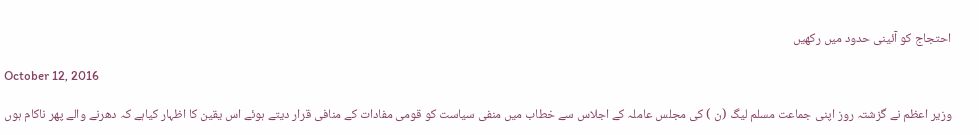احتجاج کو آئینی حدود میں رکھیں

October 12, 2016

وزیر اعظم نے گزشتہ روز اپنی جماعت مسلم لیگ (ن ) کی مجلس عاملہ کے اجلاس سے خطاب میں منفی سیاست کو قومی مفادات کے منافی قرار دیتے ہوئے اس یقین کا اظہار کیاہے کہ دھرنے والے پھر ناکام ہوں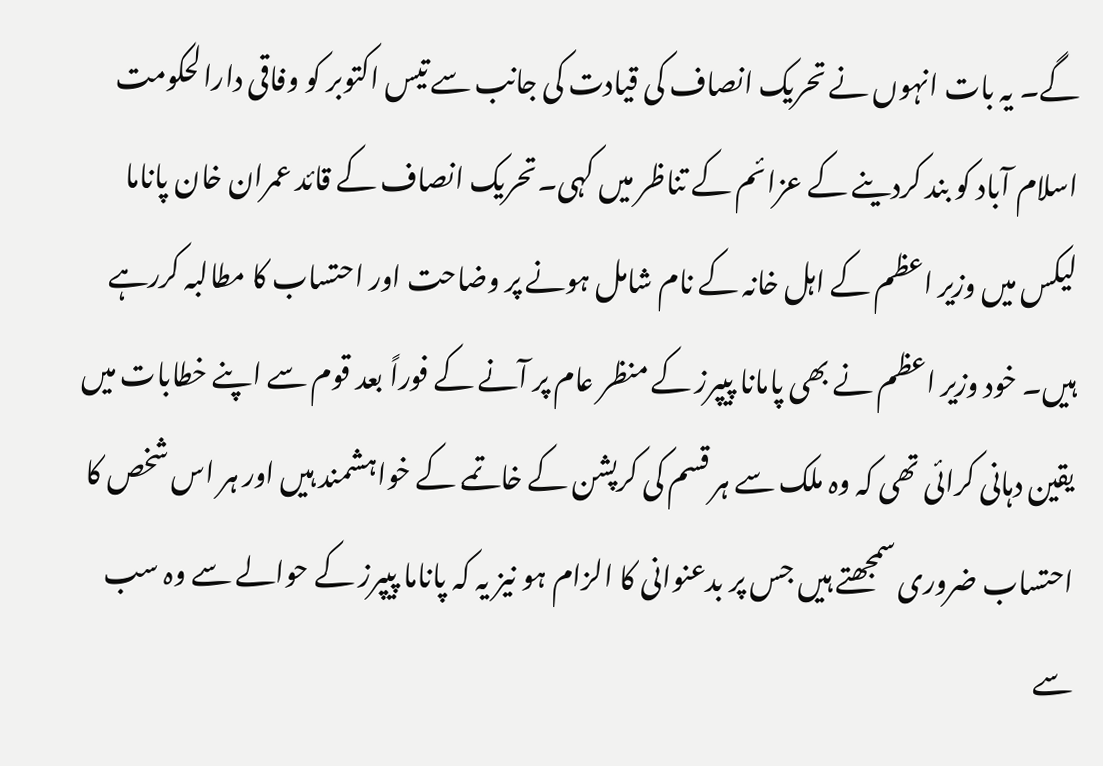گے۔ یہ بات انہوں نے تحریک انصاف کی قیادت کی جانب سے تیس اکتوبر کو وفاقی دارالحکومت اسلام آباد کو بند کردینے کے عزائم کے تناظر میں کہی۔تحریک انصاف کے قائد عمران خان پاناما لیکس میں وزیر اعظم کے اہل خانہ کے نام شامل ہونے پر وضاحت اور احتساب کا مطالبہ کررہے ہیں۔ خود وزیر اعظم نے بھی پامانا پیپرز کے منظر عام پر آنے کے فوراً بعد قوم سے اپنے خطابات میں یقین دہانی کرائی تھی کہ وہ ملک سے ہر قسم کی کرپشن کے خاتمے کے خواہشمند ہیں اور ہر اس شخص کا احتساب ضروری سمجھتے ہیں جس پر بدعنوانی کا الزام ہو نیز یہ کہ پاناما پیپرز کے حوالے سے وہ سب سے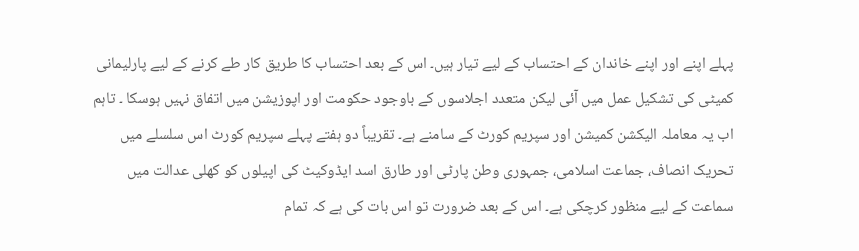پہلے اپنے اور اپنے خاندان کے احتساب کے لیے تیار ہیں۔ اس کے بعد احتساب کا طریق کار طے کرنے کے لیے پارلیمانی کمیٹی کی تشکیل عمل میں آئی لیکن متعدد اجلاسوں کے باوجود حکومت اور اپوزیشن میں اتفاق نہیں ہوسکا ۔ تاہم اب یہ معاملہ الیکشن کمیشن اور سپریم کورٹ کے سامنے ہے۔ تقریباً دو ہفتے پہلے سپریم کورٹ اس سلسلے میں تحریک انصاف، جماعت اسلامی، جمہوری وطن پارٹی اور طارق اسد ایڈوکیٹ کی اپیلوں کو کھلی عدالت میں سماعت کے لیے منظور کرچکی ہے۔ اس کے بعد ضرورت تو اس بات کی ہے کہ تمام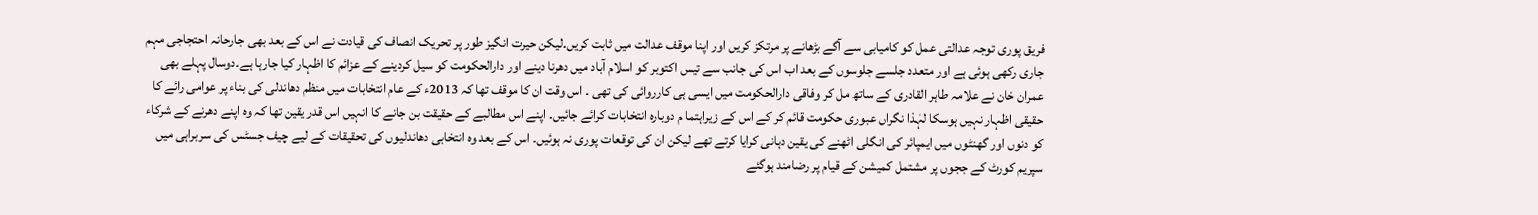فریق پوری توجہ عدالتی عمل کو کامیابی سے آگے بڑھانے پر مرتکز کریں اور اپنا موقف عدالت میں ثابت کریں۔لیکن حیرت انگیز طور پر تحریک انصاف کی قیادت نے اس کے بعد بھی جارحانہ احتجاجی مہم جاری رکھی ہوئی ہے اور متعدد جلسے جلوسوں کے بعد اب اس کی جانب سے تیس اکتوبر کو اسلام آباد میں دھرنا دینے اور دارالحکومت کو سیل کردینے کے عزائم کا اظہار کیا جارہا ہے۔دوسال پہلے بھی عمران خان نے علامہ طاہر القادری کے ساتھ مل کر وفاقی دارالحکومت میں ایسی ہی کارروائی کی تھی ۔ اس وقت ان کا موقف تھا کہ 2013ء کے عام انتخابات میں منظم دھاندلی کی بناء پر عوامی رائے کا حقیقی اظہار نہیں ہوسکا لہٰذا نگراں عبوری حکومت قائم کر کے اس کے زیراہتما م دوبارہ انتخابات کرائے جائیں۔ اپنے اس مطالبے کے حقیقت بن جانے کا انہیں اس قدر یقین تھا کہ وہ اپنے دھرنے کے شرکاء کو دنوں اور گھنٹوں میں ایمپائر کی انگلی اٹھنے کی یقین دہانی کرایا کرتے تھے لیکن ان کی توقعات پوری نہ ہوئیں۔ اس کے بعد وہ انتخابی دھاندلیوں کی تحقیقات کے لیے چیف جسٹس کی سربراہی میں سپریم کورٹ کے ججوں پر مشتمل کمیشن کے قیام پر رضامند ہوگئے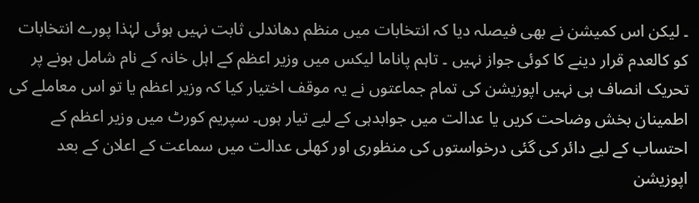۔ لیکن اس کمیشن نے بھی فیصلہ دیا کہ انتخابات میں منظم دھاندلی ثابت نہیں ہوئی لہٰذا پورے انتخابات کو کالعدم قرار دینے کا کوئی جواز نہیں ۔ تاہم پاناما لیکس میں وزیر اعظم کے اہل خانہ کے نام شامل ہونے پر تحریک انصاف ہی نہیں اپوزیشن کی تمام جماعتوں نے یہ موقف اختیار کیا کہ وزیر اعظم یا تو اس معاملے کی اطمینان بخش وضاحت کریں یا عدالت میں جوابدہی کے لیے تیار ہوں۔ سپریم کورٹ میں وزیر اعظم کے احتساب کے لیے دائر کی گئی درخواستوں کی منظوری اور کھلی عدالت میں سماعت کے اعلان کے بعد اپوزیشن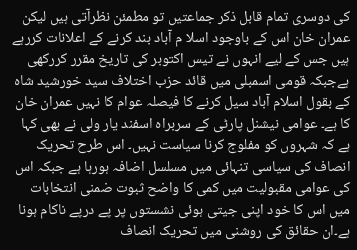کی دوسری تمام قابل ذکر جماعتیں تو مطمئن نظرآتی ہیں لیکن عمران خان اس کے باوجود اسلا م آباد بند کرنے کے اعلانات کررہے ہیں جس کے لیے انہوں نے تیس اکتوبر کی تاریخ مقرر کررکھی ہےجبکہ قومی اسمبلی میں قائد حزب اختلاف سید خورشید شاہ کے بقول اسلام آباد سیل کرنے کا فیصلہ عوام کا نہیں عمران خان کا ہے۔ عوامی نیشنل پارٹی کے سربراہ اسفند یار ولی نے بھی کہا ہے کہ شہروں کو مفلوج کرنا سیاست نہیں۔ اس طرح تحریک انصاف کی سیاسی تنہائی میں مسلسل اضافہ ہورہا ہے جبکہ اس کی عوامی مقبولیت میں کمی کا واضح ثبوت ضمنی انتخابات میں اس کا خود اپنی جیتی ہوئی نشستوں پر پے درپے ناکام ہونا ہے۔ان حقائق کی روشنی میں تحریک انصاف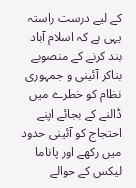کے لیے درست راستہ یہی ہے کہ اسلام آباد بند کرنے کے منصوبے بناکر آئینی و جمہوری نظام کو خطرے میں ڈالنے کے بجائے اپنے احتجاج کو آئینی حدود میں رکھے اور پاناما لیکس کے حوالے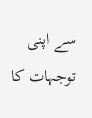سے اپنی توجہات کا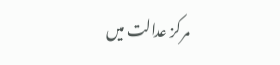مرکز عدالت میں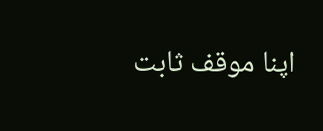اپنا موقف ثابت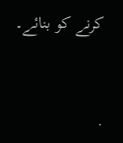کرنے کو بنائے۔


.